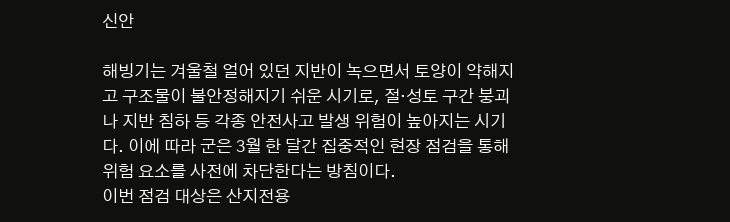신안

해빙기는 겨울철 얼어 있던 지반이 녹으면서 토양이 약해지고 구조물이 불안정해지기 쉬운 시기로, 절·성토 구간 붕괴나 지반 침하 등 각종 안전사고 발생 위험이 높아지는 시기다. 이에 따라 군은 3월 한 달간 집중적인 현장 점검을 통해 위험 요소를 사전에 차단한다는 방침이다.
이번 점검 대상은 산지전용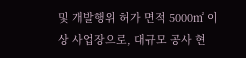및 개발행위 허가 면적 5000㎡ 이상 사업장으로, 대규모 공사 현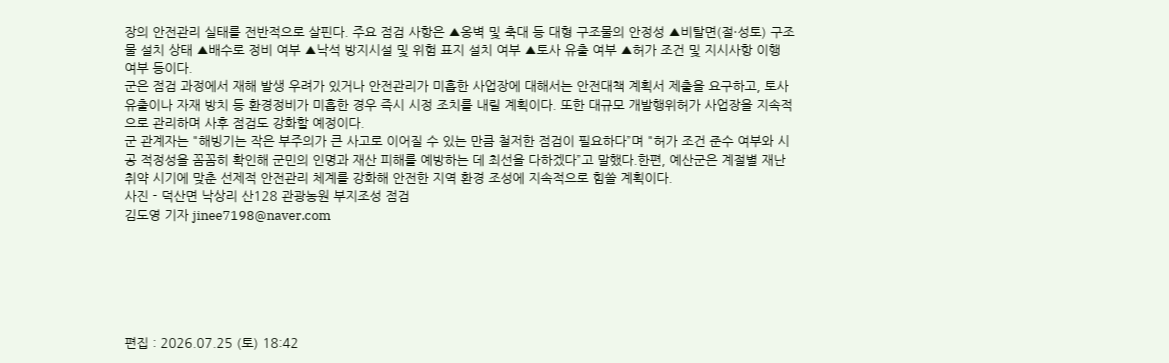장의 안전관리 실태를 전반적으로 살핀다. 주요 점검 사항은 ▲옹벽 및 축대 등 대형 구조물의 안정성 ▲비탈면(절·성토) 구조물 설치 상태 ▲배수로 정비 여부 ▲낙석 방지시설 및 위험 표지 설치 여부 ▲토사 유출 여부 ▲허가 조건 및 지시사항 이행 여부 등이다.
군은 점검 과정에서 재해 발생 우려가 있거나 안전관리가 미흡한 사업장에 대해서는 안전대책 계획서 제출을 요구하고, 토사 유출이나 자재 방치 등 환경정비가 미흡한 경우 즉시 시정 조치를 내릴 계획이다. 또한 대규모 개발행위허가 사업장을 지속적으로 관리하며 사후 점검도 강화할 예정이다.
군 관계자는 "해빙기는 작은 부주의가 큰 사고로 이어질 수 있는 만큼 철저한 점검이 필요하다”며 "허가 조건 준수 여부와 시공 적정성을 꼼꼼히 확인해 군민의 인명과 재산 피해를 예방하는 데 최선을 다하겠다”고 말했다.한편, 예산군은 계절별 재난 취약 시기에 맞춘 선제적 안전관리 체계를 강화해 안전한 지역 환경 조성에 지속적으로 힘쓸 계획이다.
사진 - 덕산면 낙상리 산128 관광농원 부지조성 점검
김도영 기자 jinee7198@naver.com






편집 : 2026.07.25 (토) 18:42